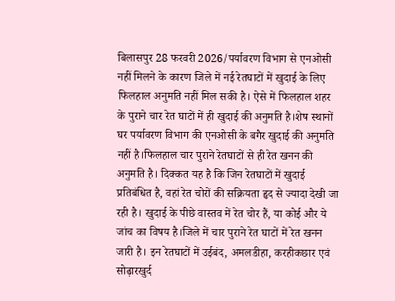बिलासपुर 28 फरवरी 2026/पर्यावरण विभाग से एनओसी नहीं मिलने के कारण जिले में नई रेतघाटों में खुदाई के लिए फिलहाल अनुमति नहीं मिल सकी है। ऐसे में फिलहाल शहर के पुराने चार रेत घाटों में ही खुदाई की अनुमति है।शेष स्थानों घर पर्यावरण विभाग की एनओसी के बगैर खुदाई की अनुमति नहीं है।फिलहाल चार पुराने रेतघाटों से ही रेत खनन की अनुमति है। दिक्कत यह है कि जिन रेतघाटों में खुदाई प्रतिबंधित है, वहां रेत चोरों की सक्रियता हृद से ज्यादा देखी जा रही है। खुदाई के पीछे वास्तव में रेत चोर हैं, या कोई और ये जांच का विषय है।जिले में चार पुराने रेत घाटों में रेत खनन जारी है। इन रेतघाटों में उईबंद, अमलडीहा, करहीकछार एवं सोढ़ारखुर्द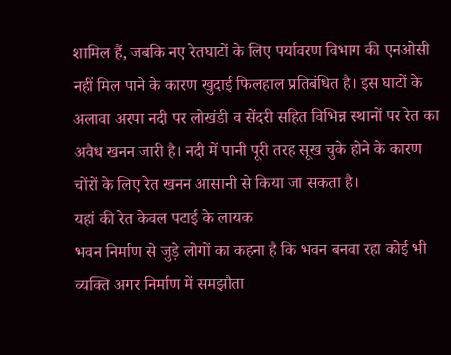शामिल हैं, जबकि नए रेतघाटों के लिए पर्यावरण विभाग की एनओसी नहीं मिल पाने के कारण खुदाई फिलहाल प्रतिबंधित है। इस घाटों के अलावा अरपा नदी पर लोखंडी व सेंदरी सहित विभिन्न स्थानों पर रेत का अवैध खनन जारी है। नदी में पानी पूरी तरह सूख चुके होने के कारण चोंरों के लिए रेत खनन आसानी से किया जा सकता है।
यहां की रेत केवल पटाई के लायक
भवन निर्माण से जुड़े लोगों का कहना है कि भवन बनवा रहा कोई भी व्यक्ति अगर निर्माण में समझौता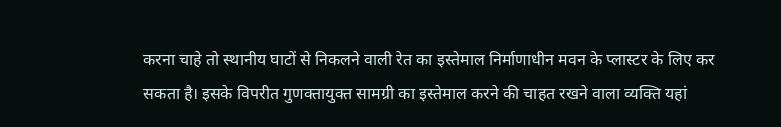करना चाहे तो स्थानीय घाटों से निकलने वाली रेत का इस्तेमाल निर्माणाधीन मवन के प्लास्टर के लिए कर सकता है। इसके विपरीत गुणक्तायुक्त सामग्री का इस्तेमाल करने की चाहत रखने वाला व्यक्ति यहां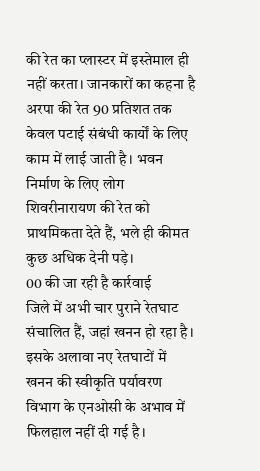की रेत का प्लास्टर में इस्तेमाल ही नहीं करता। जानकारों का कहना है अरपा की रेत 90 प्रतिशत तक केवल पटाई संबंधी कार्यों के लिए काम में लाई जाती है। भवन निर्माण के लिए लोग शिवरीनारायण की रेत को प्राथमिकता देते हैं, भले ही कीमत कुछ अधिक देनी पड़े।
00 की जा रही है कार्रवाई
जिले में अभी चार पुराने रेतघाट संचालित हैं, जहां खनन हो रहा है। इसके अलावा नए रेतघाटों में खनन की स्वीकृति पर्यावरण विभाग के एनओसी के अभाव में फिलहाल नहीं दी गई है।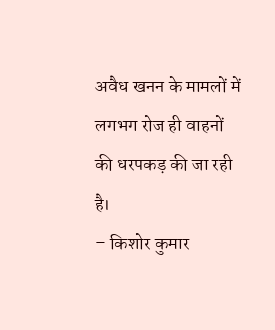अवैध खनन के मामलों में लगभग रोज ही वाहनों की धरपकड़ की जा रही है।
– किशोर कुमार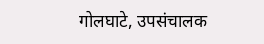गोलघाटे, उपसंचालक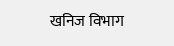खनिज विभाग